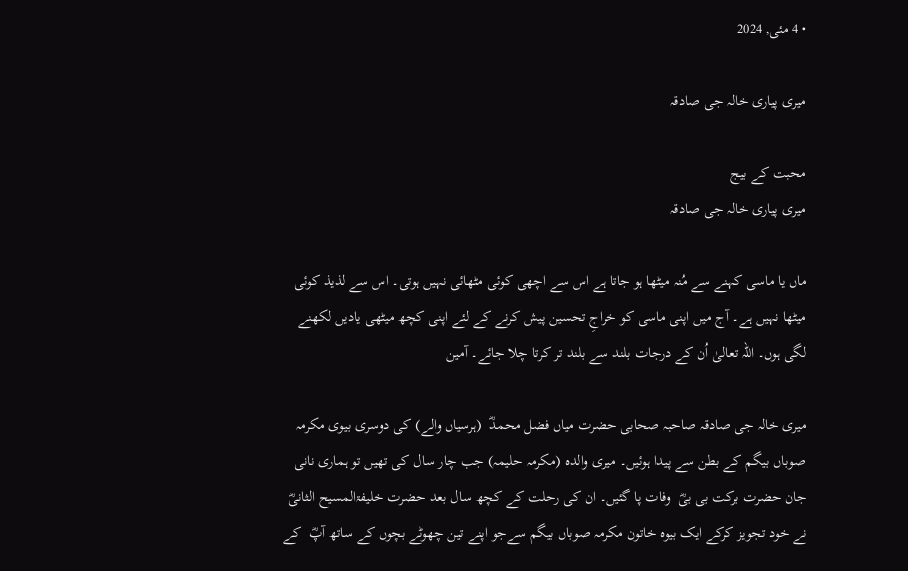• 4 مئی, 2024

میری پیاری خالہ جی صادقہ

محبت کے بیج
میری پیاری خالہ جی صادقہ

ماں یا ماسی کہنے سے مُنہ میٹھا ہو جاتا ہے اس سے اچھی کوئی مٹھائی نہیں ہوتی۔ اس سے لذیذ کوئی میٹھا نہیں ہے۔ آج میں اپنی ماسی کو خراجِ تحسین پیش کرنے کے لئے اپنی کچھ میٹھی یادیں لکھنے لگی ہوں۔ اللہ تعالیٰ اُن کے درجات بلند سے بلند تر کرتا چلا جائے۔ آمین

میری خالہ جی صادقہ صاحبہ صحابی حضرت میاں فضل محمدؓ  (ہرسیاں والے) کی دوسری بیوی مکرمہ صوباں بیگم کے بطن سے پیدا ہوئیں۔ میری والدہ (مکرمہ حلیمہ) جب چار سال کی تھیں تو ہماری نانی جان حضرت برکت بی بیؓ  وفات پا گئیں۔ ان کی رحلت کے کچھ سال بعد حضرت خلیفۃالمسیح الثانیؓ  نے خود تجویز کرکے ایک بیوہ خاتون مکرمہ صوباں بیگم سےجو اپنے تین چھوٹے بچوں کے ساتھ آپؓ  کے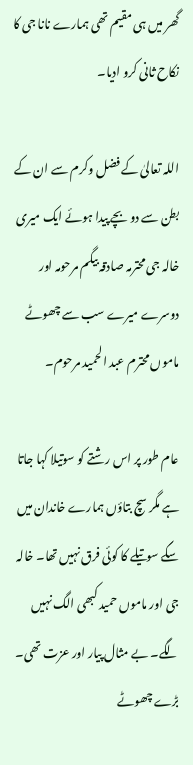گھر میں ہی مقیم تھی ہمارے نانا جی کا نکاح ثانی کرو ادیا۔

اللہ تعالیٰ کے فضل وکرم سے ان کے بطن سے دو بچے پیدا ہوئے ایک میری خالہ جی محترمہ صادقہ بیگم مرحومہ اور دوسرے میرے سب سے چھوٹے ماموں محترم عبد الحمید مرحوم۔

عام طور پر اس رشتے کو سوتیلا کہا جاتا ہے مگر سچ بتاؤں ہمارے خاندان میں سگے سوتیلے کا کوئی فرق نہیں تھا۔ خالہ جی اور ماموں حمید کبھی الگ نہیں لگے۔ بے مثال پیار اور عزت تھی۔ بڑے چھوٹے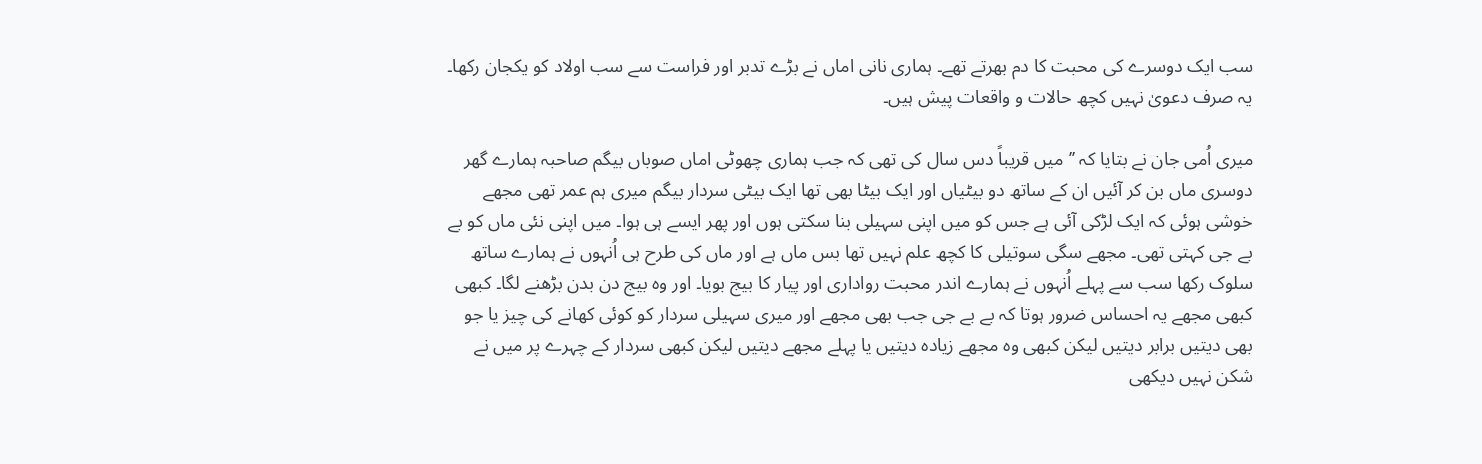سب ایک دوسرے کی محبت کا دم بھرتے تھے۔ ہماری نانی اماں نے بڑے تدبر اور فراست سے سب اولاد کو یکجان رکھا۔ یہ صرف دعویٰ نہیں کچھ حالات و واقعات پیش ہیں۔

میری اُمی جان نے بتایا کہ ’’میں قریباً دس سال کی تھی کہ جب ہماری چھوٹی اماں صوباں بیگم صاحبہ ہمارے گھر دوسری ماں بن کر آئیں ان کے ساتھ دو بیٹیاں اور ایک بیٹا بھی تھا ایک بیٹی سردار بیگم میری ہم عمر تھی مجھے خوشی ہوئی کہ ایک لڑکی آئی ہے جس کو میں اپنی سہیلی بنا سکتی ہوں اور پھر ایسے ہی ہوا۔ میں اپنی نئی ماں کو بے بے جی کہتی تھی۔ مجھے سگی سوتیلی کا کچھ علم نہیں تھا بس ماں ہے اور ماں کی طرح ہی اُنہوں نے ہمارے ساتھ سلوک رکھا سب سے پہلے اُنہوں نے ہمارے اندر محبت رواداری اور پیار کا بیج بویا۔ اور وہ بیج دن بدن بڑھنے لگا۔ کبھی کبھی مجھے یہ احساس ضرور ہوتا کہ بے بے جی جب بھی مجھے اور میری سہیلی سردار کو کوئی کھانے کی چیز یا جو بھی دیتیں برابر دیتیں لیکن کبھی وہ مجھے زیادہ دیتیں یا پہلے مجھے دیتیں لیکن کبھی سردار کے چہرے پر میں نے شکن نہیں دیکھی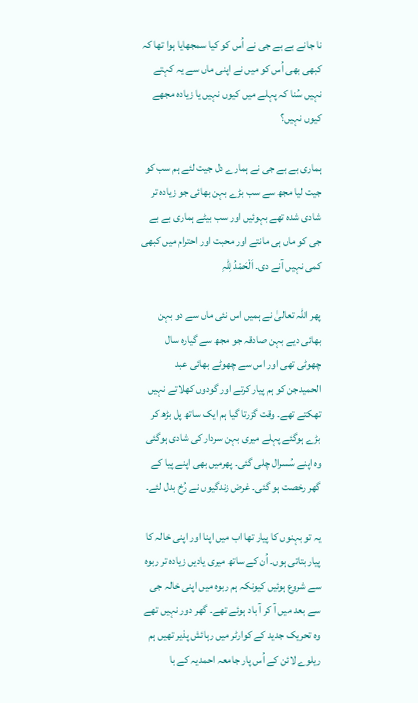نا جانے بے بے جی نے اُس کو کیا سمجھایا ہوا تھا کہ کبھی بھی اُس کو میں نے اپنی ماں سے یہ کہتے نہیں سُنا کہ پہلے میں کیوں نہیں یا زیادہ مجھے کیوں نہیں؟

ہماری بے بے جی نے ہمارے دل جیت لئے ہم سب کو جیت لیا مجھ سے سب بڑے بہن بھائی جو زیادہ تر شادی شدہ تھے بہوئیں اور سب بیٹے ہماری بے بے جی کو ماں ہی مانتے اور محبت اور احترام میں کبھی کمی نہیں آنے دی۔ اَلْحَمْدُ لِلّٰہِ

پھر اللہ تعالیٰ نے ہمیں اس نئی ماں سے دو بہن بھائی دیے بہن صادقہ جو مجھ سے گیارہ سال چھوٹی تھی اور اس سے چھوٹے بھائی عبد الحمیدجن کو ہم پیار کرتے اور گودوں کھلاتے نہیں تھکتے تھے۔ وقت گزرتا گیا ہم ایک ساتھ پل بڑھ کر بڑے ہوگئے پہلے میری بہن سردار کی شادی ہوگئی وہ اپنے سُسرال چلی گئی۔ پھرمیں بھی اپنے پیا کے گھر رخصت ہو گئی۔ غرض زندگیوں نے رُخ بدل لئے۔

یہ تو بہنوں کا پیار تھا اب میں اپنا اور اپنی خالہ کا پیار بتاتی ہوں۔ اُن کے ساتھ میری یادیں زیادہ تر ربوہ سے شروع ہوئیں کیونکہ ہم ربوہ میں اپنی خالہ جی سے بعد میں آ کر آ باد ہوئے تھے۔ گھر دور نہیں تھے وہ تحریک جدید کے کوارٹر میں رہائش پذیر تھیں ہم ریلوے لائن کے اُس پار جامعہ احمدیہ کے با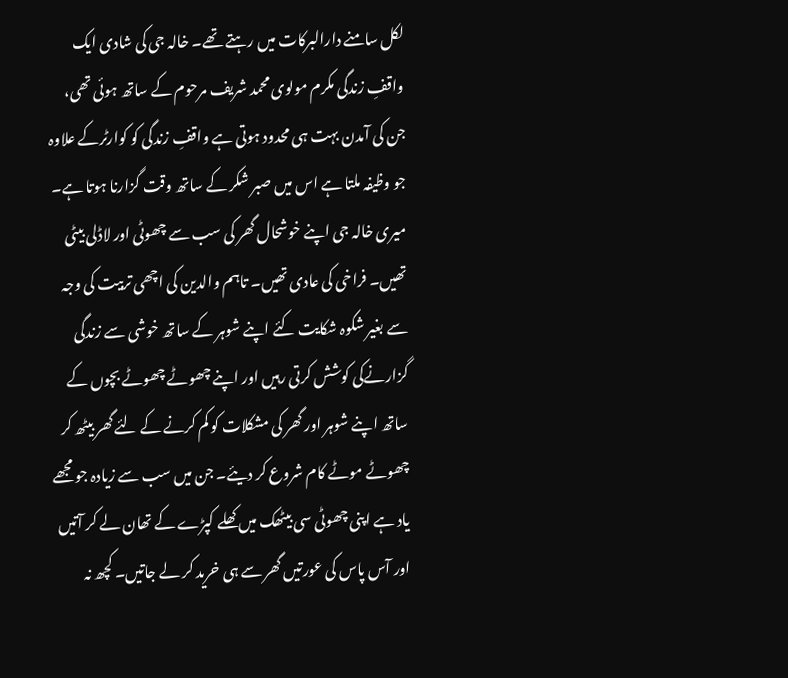لکل سامنے دارالبرکات میں رہتے تھے۔ خالہ جی کی شادی ایک واقفِ زندگی مکرم مولوی محمد شریف مرحوم کے ساتھ ہوئی تھی، جن کی آمدن بہت ہی محدود ہوتی ہے واقفِ زندگی کو کوارٹرکے علاوہ جو وظیفہ ملتا ہے اس میں صبر شکر کے ساتھ وقت گزارنا ہوتا ہے۔ میری خالہ جی اپنے خوشحال گھر کی سب سے چھوٹی اور لاڈلی بیٹی تھیں۔ فراخی کی عادی تھیں۔ تاہم والدین کی اچھی تربیت کی وجہ سے بغیر شکوہ شکایت کئے اپنے شوہر کے ساتھ خوشی سے زندگی گزارنےکی کوشش کرتی رہیں اور اپنے چھوٹے چھوٹے بچوں کے ساتھ اپنے شوہر اور گھر کی مشکلات کو کم کرنے کے لئے گھر بیٹھ کر چھوٹے موٹے کام شروع کر دیئے۔ جن میں سب سے زیادہ جو مجھے یاد ہے اپنی چھوٹی سی بیٹھک میں کھلے کپڑے کے تھان لے کر آتیں اور آس پاس کی عورتیں گھر سے ہی خرید کر لے جاتیں۔ کچھ نہ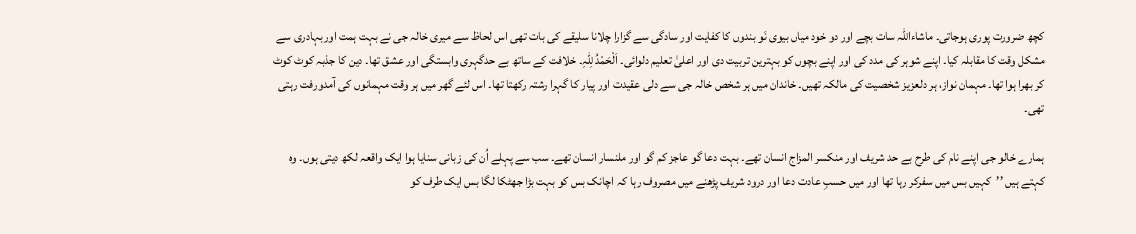کچھ ضرورت پوری ہوجاتی۔ ماشاءاللہ سات بچے اور دو خود میاں بیوی نَو بندوں کا کفایت اور سادگی سے گزارا چلانا سلیقے کی بات تھی اس لحاظ سے میری خالہ جی نے بہت ہمت اوربہادری سے مشکل وقت کا مقابلہ کیا۔ اپنے شوہر کی مدد کی اور اپنے بچوں کو بہترین تربیت دی اور اعلیٰ تعلیم دلوائی۔ اَلْحَمْدُ لِلّٰہِ۔ خلافت کے ساتھ بے حدگہری وابستگی اور عشق تھا۔ دین کا جذبہ کوٹ کوٹ کر بھرا ہوا تھا۔ مہمان نواز، ہر دلعزیز شخصیت کی مالکہ تھیں۔ خاندان میں ہر شخص خالہ جی سے دلی عقیدت اور پیار کا گہرا رشتہ رکھتا تھا۔ اس لئے گھر میں ہر وقت مہمانوں کی آمدورفت رہتی تھی۔

ہمارے خالو جی اپنے نام کی طرح بے حد شریف اور منکسر المزاج انسان تھے۔ بہت دعا گو عاجز کم گو اور ملنسار انسان تھے۔ سب سے پہلے اُن کی زبانی سنایا ہوا ایک واقعہ لکھ دیتی ہوں۔ وہ کہتے ہیں ’’کہیں بس میں سفرکر رہا تھا اور میں حسبِ عادت دعا اور درود شریف پڑھنے میں مصروف رہا کہ اچانک بس کو بہت بڑا جھٹکا لگا بس ایک طرف کو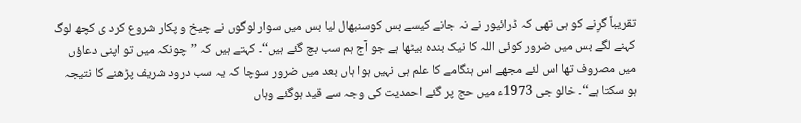تقریباً گرِنے کو ہی تھی کہ ڈرائیور نے نہ جانے کیسے بس کوسنبھال لیا بس میں سوار لوگوں نے چیخ و پکار شروع کرد ی کچھ لوگ کہنے لگے بس میں ضرور کوئی اللہ کا نیک بندہ بیٹھا ہے جو آج ہم سب بچ گئے ہیں‘‘۔ کہتے ہیں کہ ’’چونکہ میں تو اپنی دعاؤں میں مصروف تھا اس لئے مجھے اس ہنگامے کا علم ہی نہیں ہوا ہاں بعد میں ضرور سوچا کہ یہ سب درود شریف پڑھنے کا نتیجہ ہو سکتا ہے‘‘۔ خالو جی 1973ء میں حج پر گئے احمدیت کی وجہ سے قید ہوگئے وہاں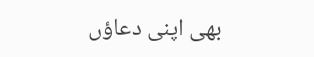بھی اپنی دعاؤں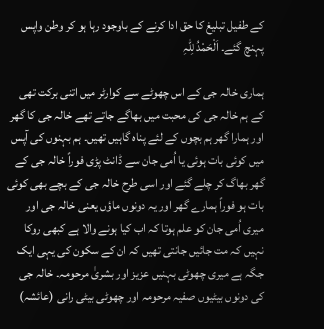کے طفیل تبلیغ کا حق ادا کرنے کے باوجود رہا ہو کر وطن واپس پہنچ گئے۔ اَلْحَمْدُ لِلّٰہِ

ہماری خالہ جی کے اس چھوٹے سے کوارٹر میں اتنی برکت تھی کے ہم خالہ جی کی محبت میں بھاگے جاتے تھے خالہ جی کا گھر اور ہمارا گھر ہم بچوں کے لئے پناہ گاہیں تھیں۔ ہم بہنوں کی آپس میں کوئی بات ہوئی یا اُمی جان سے ڈانٹ پڑی فوراً خالہ جی کے گھر بھاگ کر چلے گئے اور اسی طرح خالہ جی کے بچے بھی کوئی بات ہو فوراً ہمارے گھر اور یہ دونوں ماؤں یعنی خالہ جی اور میری اُمی جان کو علم ہوتا کہ اب کیا ہونے والا ہے کبھی روکا نہیں کہ مت جائیں جانتی تھیں کہ ان کے سکون کی یہی ایک جگہ ہے میری چھوٹی بہنیں عزیز اور بشریٰ مرحومہ۔ خالہ جی کی دونوں بیٹیوں صفیہ مرحومہ اور چھوٹی بیٹی رانی (عائشہ)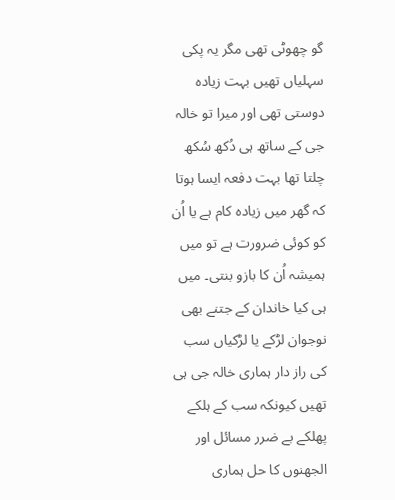گو چھوٹی تھی مگر یہ پکی سہلیاں تھیں بہت زیادہ دوستی تھی اور میرا تو خالہ جی کے ساتھ ہی دُکھ سُکھ چلتا تھا بہت دفعہ ایسا ہوتا کہ گھر میں زیادہ کام ہے یا اُن کو کوئی ضرورت ہے تو میں ہمیشہ اُن کا بازو بنتی۔ میں ہی کیا خاندان کے جتنے بھی نوجوان لڑکے یا لڑکیاں سب کی راز دار ہماری خالہ جی ہی تھیں کیونکہ سب کے ہلکے پھلکے بے ضرر مسائل اور الجھنوں کا حل ہماری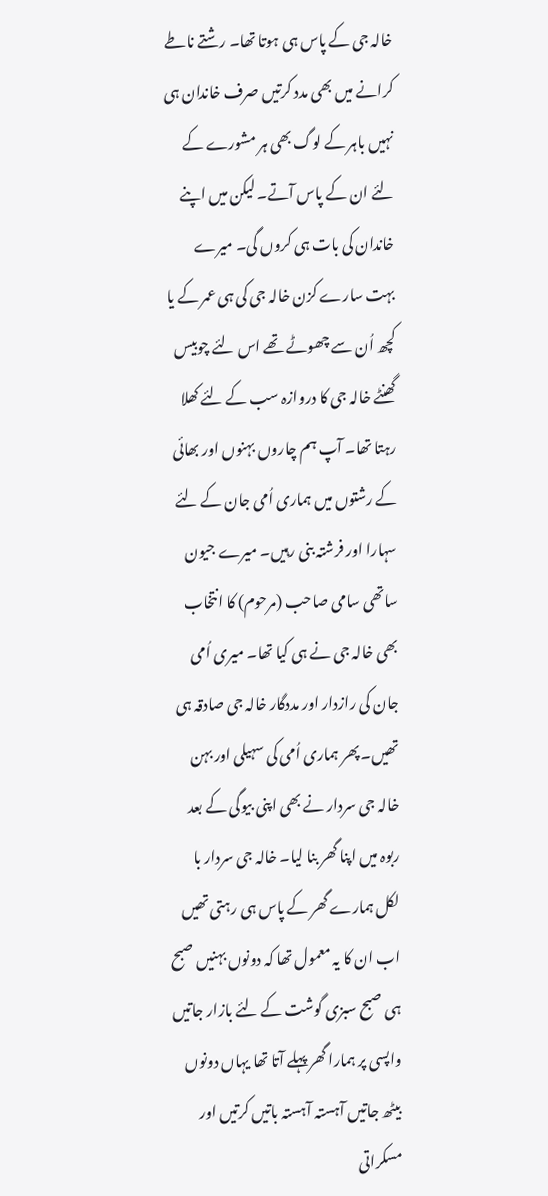خالہ جی کے پاس ہی ہوتا تھا۔ رشتے ناطے کرانے میں بھی مدد کرتیں صرف خاندان ہی نہیں باہر کے لوگ بھی ہر مشورے کے لئے ان کے پاس آتے۔ لیکن میں اپنے خاندان کی بات ہی کروں گی۔ میرے بہت سارے کزن خالہ جی کی ہی عمر کے یا کچھ اُن سے چھوٹے تھے اس لئے چوبیس گھنٹے خالہ جی کا دروازہ سب کے لئے کھلا رہتا تھا۔ آپ ہم چاروں بہنوں اور بھائی کے رشتوں میں ہماری اُمی جان کے لئے سہارا اور فرشتہ بنی رہیں۔ میرے جیون ساتھی سامی صاحب (مرحوم) کا انتخاب بھی خالہ جی نے ہی کیا تھا۔ میری اُمی جان کی رازدار اور مددگار خالہ جی صادقہ ہی تھیں۔ پھر ہماری اُمی کی سہیلی اور بہن خالہ جی سردار نے بھی اپنی بیوگی کے بعد ربوہ میں اپنا گھر بنا لیا۔ خالہ جی سردار با لکل ہمارے گھر کے پاس ہی رہتی تھیں اب ان کا یہ معمول تھا کہ دونوں بہنیں صبح ہی صبح سبزی گوشت کے لئے بازار جاتیں واپسی پر ہمارا گھر پہلے آتا تھا یہاں دونوں بیٹھ جاتیں آہستہ آہستہ باتیں کرتیں اور مسکراتی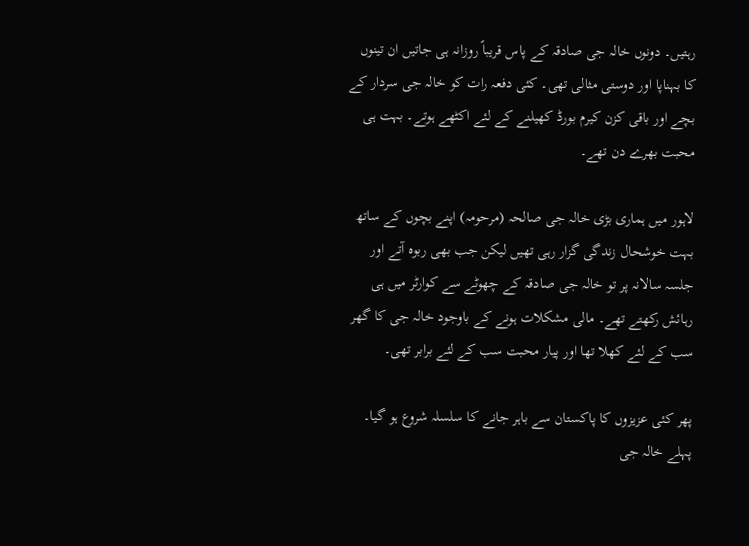رہتیں۔ دونوں خالہ جی صادقہ کے پاس قریباً روزانہ ہی جاتیں ان تینوں کا بہناپا اور دوستی مثالی تھی۔ کئی دفعہ رات کو خالہ جی سردار کے بچے اور باقی کزن کیرم بورڈ کھیلنے کے لئے اکٹھے ہوتے۔ بہت ہی محبت بھرے دن تھے۔

لاہور میں ہماری بڑی خالہ جی صالحہ (مرحومہ) اپنے بچوں کے ساتھ بہت خوشحال زندگی گزار رہی تھیں لیکن جب بھی ربوہ آتے اور جلسہ سالانہ پر تو خالہ جی صادقہ کے چھوٹے سے کوارٹر میں ہی رہائش رکھتے تھے۔ مالی مشکلات ہونے کے باوجود خالہ جی کا گھر سب کے لئے کھلا تھا اور پیار محبت سب کے لئے برابر تھی۔

پھر کئی عزیزوں کا پاکستان سے باہر جانے کا سلسلہ شروع ہو گیا۔ پہلے خالہ جی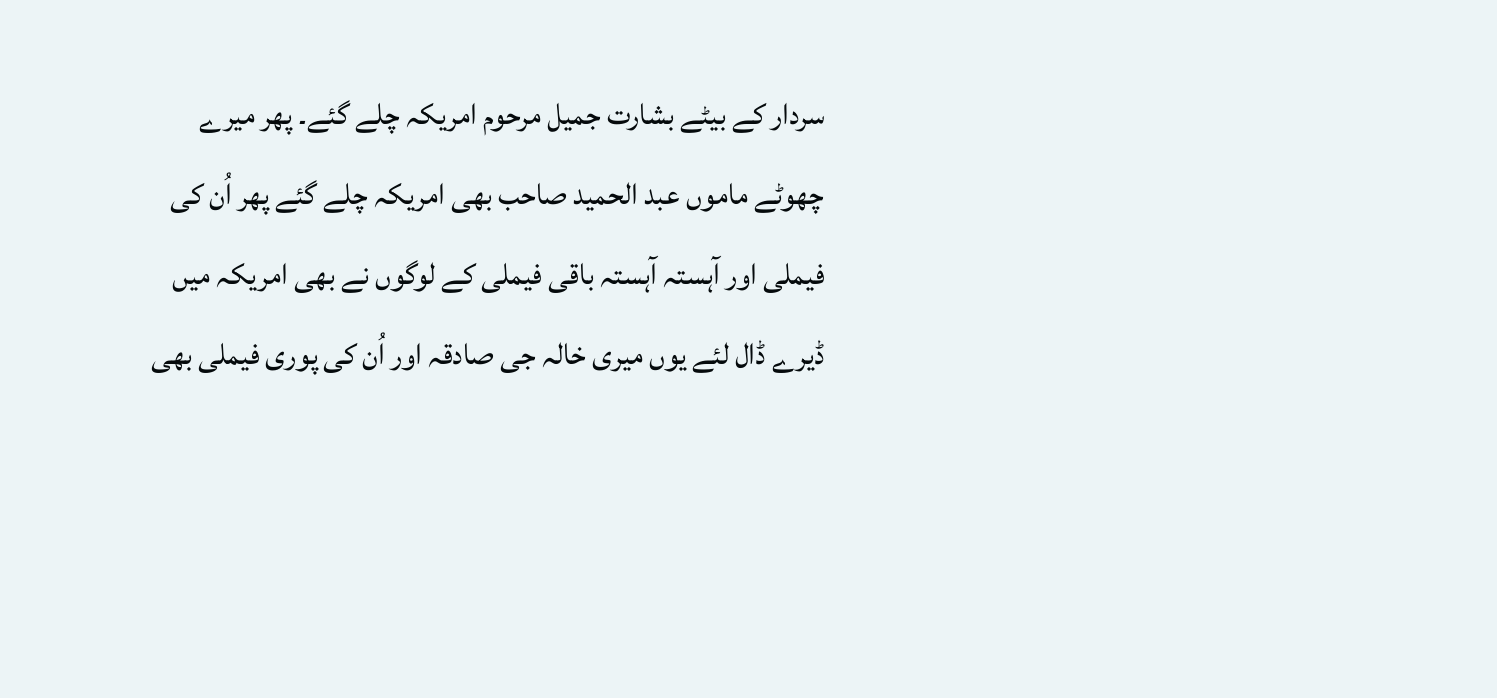سردار کے بیٹے بشارت جمیل مرحوم امریکہ چلے گئے۔ پھر میرے چھوٹے ماموں عبد الحمید صاحب بھی امریکہ چلے گئے پھر اُن کی فیملی اور آہستہ آہستہ باقی فیملی کے لوگوں نے بھی امریکہ میں ڈیرے ڈال لئے یوں میری خالہ جی صادقہ اور اُن کی پوری فیملی بھی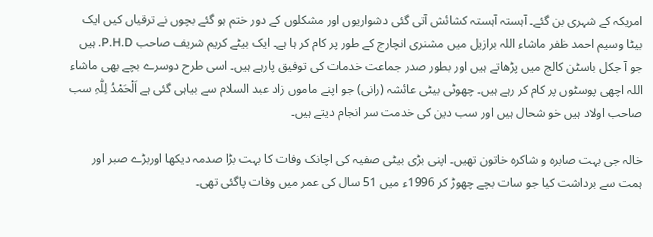امریکہ کے شہری بن گئے۔ آہستہ آہستہ کشائش آتی گئی دشواریوں اور مشکلوں کے دور ختم ہو گئے بچوں نے ترقیاں کیں ایک بیٹا وسیم احمد ظفر ماشاء اللہ برازیل میں مشنری انچارج کے طور پر کام کر ہا ہے۔ ایک بیٹے کریم شریف صاحب P.H.D. ہیں جو آ جکل باسٹن کالج میں پڑھاتے ہیں اور بطور صدر جماعت خدمات کی توفیق پارہے ہیں۔ اسی طرح دوسرے بچے بھی ماشاء اللہ اچھی پوسٹوں پر کام کر رہے ہیں۔ چھوٹی بیٹی عائشہ (رانی) جو اپنے ماموں زاد عبد السلام سے بیاہی گئی ہے اَلْحَمْدُ لِلّٰہِ سب صاحب اولاد ہیں خو شحال ہیں اور سب دین کی خدمت سر انجام دیتے ہیں۔

خالہ جی بہت صابرہ و شاکرہ خاتون تھیں۔ اپنی بڑی بیٹی صفیہ کی اچانک وفات کا بہت بڑا صدمہ دیکھا اوربڑے صبر اور ہمت سے برداشت کیا جو سات بچے چھوڑ کر 1996ء میں 51 سال کی عمر میں وفات پاگئی تھی۔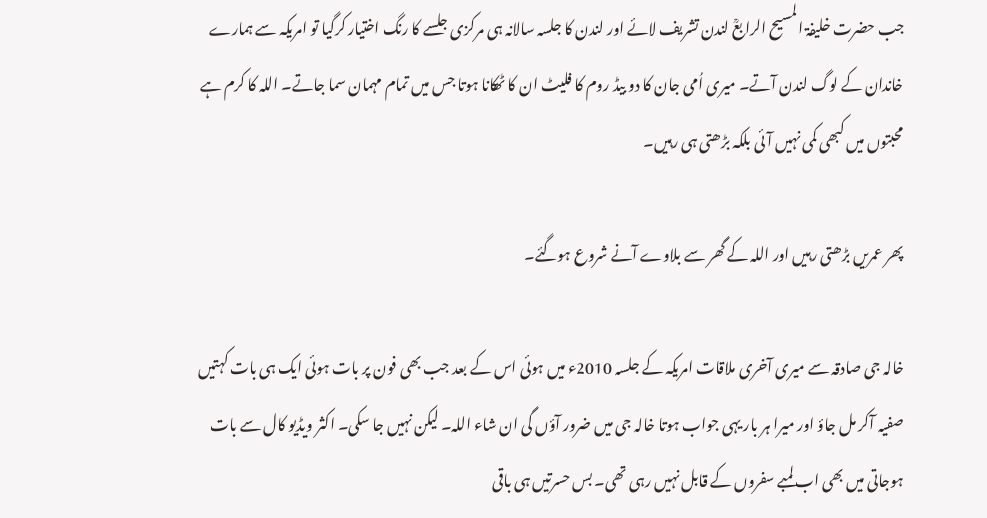جب حضرت خلیفۃ المسیح الرابعؒ لندن تشریف لائے اور لندن کا جلسہ سالانہ ہی مرکزی جلسے کا رنگ اختیار کرگیا تو امریکہ سے ہمارے خاندان کے لوگ لندن آتے۔ میری اُمی جان کا دو بیڈ روم کا فلیٹ ان کا ٹھکانا ہوتا جس میں تمام مہمان سما جاتے۔ اللہ کا کرم ہے محبتوں میں کبھی کمی نہیں آئی بلکہ بڑھتی ہی رہیں۔

پھر عمریں بڑھتی رہیں اور اللہ کے گھر سے بلاوے آنے شروع ہوگئے۔

خالہ جی صادقہ سے میری آخری ملاقات امریکہ کے جلسہ 2010ء میں ہوئی اس کے بعد جب بھی فون پر بات ہوئی ایک ہی بات کہتیں صفیہ آکر مل جاؤ اور میرا ہر بار یہی جواب ہوتا خالہ جی میں ضرور آؤں گی ان شاء اللہ۔ لیکن نہیں جا سکی۔ اکثر ویڈیو کال سے بات ہوجاتی میں بھی اب لمبے سفروں کے قابل نہیں رہی تھی۔ بس حسرتیں ہی باقی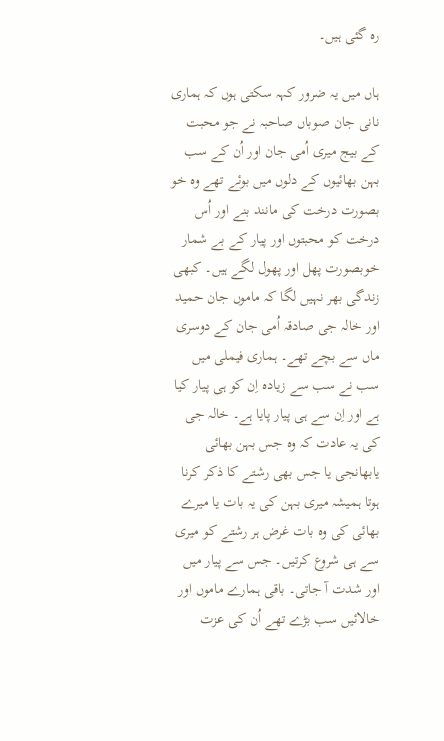رہ گئی ہیں۔

ہاں میں یہ ضرور کہہ سکتی ہوں کہ ہماری نانی جان صوباں صاحبہ نے جو محبت کے بیج میری اُمی جان اور اُن کے سب بہن بھائیوں کے دلوں میں بوئے تھے وہ خو بصورت درخت کی مانند بنے اور اُس درخت کو محبتوں اور پیار کے بے شمار خوبصورت پھل اور پھول لگے ہیں۔ کبھی زندگی بھر نہیں لگا کہ ماموں جان حمید اور خالہ جی صادقہ اُمی جان کے دوسری ماں سے بچے تھے۔ ہماری فیملی میں سب نے سب سے زیادہ اِن کو ہی پیار کیا ہے اور اِن سے ہی پیار پایا ہے۔ خالہ جی کی یہ عادت کہ وہ جس بہن بھائی یابھانجی یا جس بھی رشتے کا ذکر کرنا ہوتا ہمیشہ میری بہن کی یہ بات یا میرے بھائی کی وہ بات غرض ہر رشتے کو میری سے ہی شروع کرتیں۔ جس سے پیار میں اور شدت آ جاتی۔ باقی ہمارے ماموں اور خالائیں سب بڑے تھے اُن کی عزت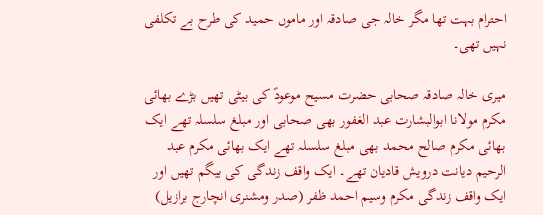احترام بہت تھا مگر خالہ جی صادقہ اور ماموں حمید کی طرح بے تکلفی نہیں تھی۔

میری خالہ صادقہ صحابی حضرت مسیح موعودؑ کی بیٹی تھیں بڑے بھائی مکرم مولانا ابوالبشارت عبد الغفور بھی صحابی اور مبلغ سلسلہ تھے ایک بھائی مکرم صالح محمد بھی مبلغ سلسلہ تھے ایک بھائی مکرم عبد الرحیم دیانت درویش قادیان تھے۔ ایک واقف زندگی کی بیگم تھیں اور ایک واقف زندگی مکرم وسیم احمد ظفر (صدر ومشنری انچارج برازیل)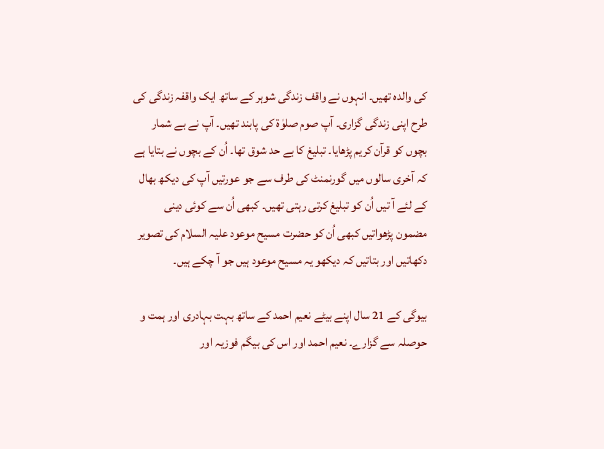کی والدہ تھیں۔ انہوں نے واقف زندگی شوہر کے ساتھ ایک واقفہ زندگی کی طرح اپنی زندگی گزاری۔ آپ صوم صلوٰة کی پابند تھیں۔ آپ نے بے شمار بچوں کو قرآن کریم پڑھایا۔ تبلیغ کا بے حد شوق تھا۔ اُن کے بچوں نے بتایا ہے کہ آخری سالوں میں گورنمنٹ کی طرف سے جو عورتیں آپ کی دیکھ بھال کے لئے آ تیں اُن کو تبلیغ کرتی رہتی تھیں۔ کبھی اُن سے کوئی دینی مضمون پڑھواتیں کبھی اُن کو حضرت مسیح موعود علیہ السلام کی تصویر دکھاتیں اور بتاتیں کہ دیکھو یہ مسیح موعود ہیں جو آ چکے ہیں۔

بیوگی کے 21 سال اپنے بیٹے نعیم احمد کے ساتھ بہت بہادری اور ہمت و حوصلہ سے گزارے۔ نعیم احمد اور اس کی بیگم فوزیہ اور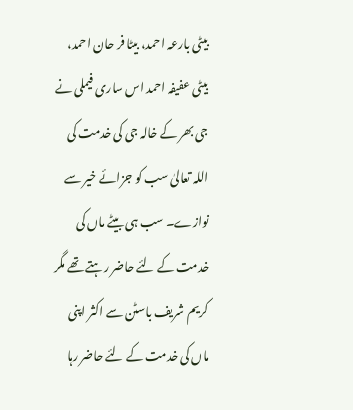بیٹی بارعہ احمد، بیٹا فر حان احمد، بیٹی عفیفہ احمد اس ساری فیملی نے جی بھر کے خالہ جی کی خدمت کی اللہ تعالیٰ سب کو جزائے خیر سے نوازے۔ سب ہی بیٹے ماں کی خدمت کے لئے حاضر رہتے تھے مگر کریم شریف باسٹن سے اکثر اپنی ماں کی خدمت کے لئے حاضر رہا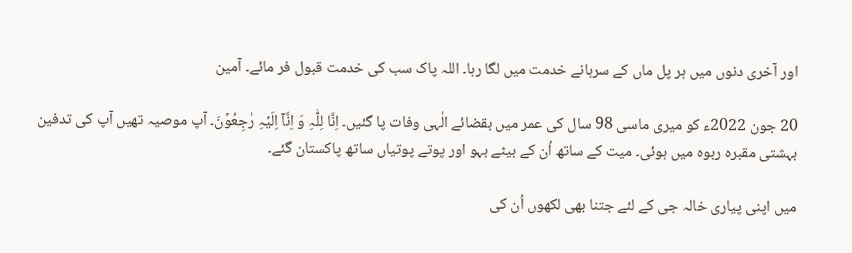اور آخری دنوں میں ہر پل ماں کے سرہانے خدمت میں لگا رہا۔ اللہ پاک سب کی خدمت قبول فر مائے۔ آمین

20 جون 2022ء کو میری ماسی 98 سال کی عمر میں بقضائے الٰہی وفات پا گئیں۔ اِنَّا لِلّٰہِ وَ اِنَّاۤ اِلَیۡہِ رٰجِعُوۡنَ۔ آپ موصیہ تھیں آپ کی تدفین بہشتی مقبرہ ربوہ میں ہوئی۔ میت کے ساتھ اُن کے بیٹے بہو اور پوتے پوتیاں ساتھ پاکستان گئے۔

میں اپنی پیاری خالہ جی کے لئے جتنا بھی لکھوں اُن کی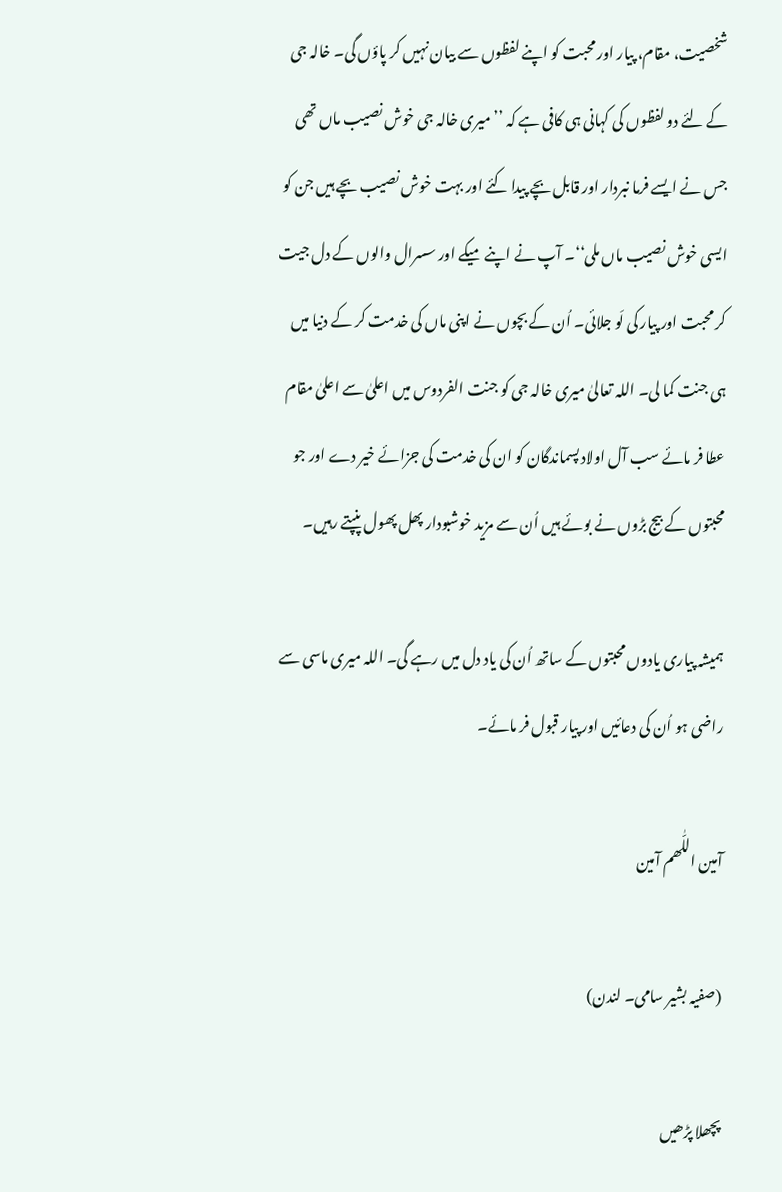شخصیت، مقام، پیار اور محبت کو اپنے لفظوں سے بیان نہیں کر پاؤں گی۔ خالہ جی کے لئے دو لفظوں کی کہانی ہی کافی ہے کہ ’’میری خالہ جی خوش نصیب ماں تھی جس نے ایسے فرما نبردار اور قابل بچے پیدا کئے اور بہت خوش نصیب بچے ہیں جن کو ایسی خوش نصیب ماں ملی‘‘۔ آپ نے اپنے میکے اور سسرال والوں کے دل جیت کر محبت اور پیار کی لَو جلائی۔ اُن کے بچوں نے اپنی ماں کی خدمت کر کے دنیا میں ہی جنت کما لی۔ اللہ تعالیٰ میری خالہ جی کو جنت الفردوس میں اعلیٰ سے اعلیٰ مقام عطا فر مائے سب آل اولاد پسماندگان کو ان کی خدمت کی جزائے خیر دے اور جو محبتوں کے بیج بڑوں نے بوئے ہیں اُن سے مزید خوشبودار پھل پھول پنپتے رہیں۔

ہمیشہ پیاری یادوں محبتوں کے ساتھ اُن کی یاد دل میں رہے گی۔ اللہ میری ماسی سے راضی ہو اُن کی دعائیں اور پیار قبول فر مائے۔

آمین اللّٰھم آمین

(صفیہ بشیر سامی۔ لندن)

پچھلا پڑھیں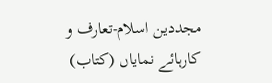مجددین اسلام-تعارف و کارہائے نمایاں (کتاب)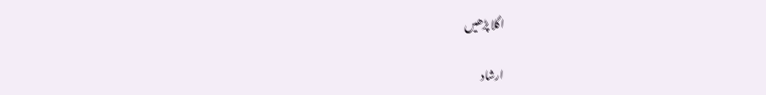اگلا پڑھیں

ارشاد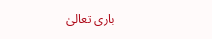باری تعالیٰ